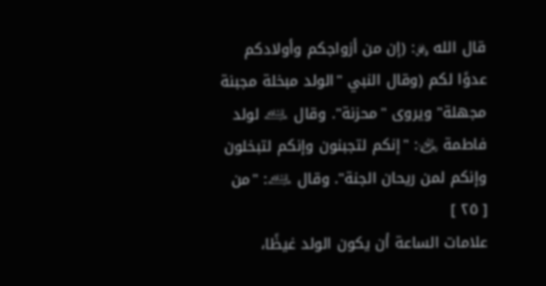قال الله ﷿: (إن من أزواجكم وأولادكم عدوًا لكم (وقال النبي "الولد مبخلة مجبنة مجهلة" ويروى "محزنة". وقال ﵇ لولد فاطمة ﵂: "إنكم لتجبنون وإنكم لتبخلون وإنكم لمن ريحان الجنة". وقال ﵇: "من
[ ٢٥ ]
علامات الساعة أن يكون الولد غيظًا،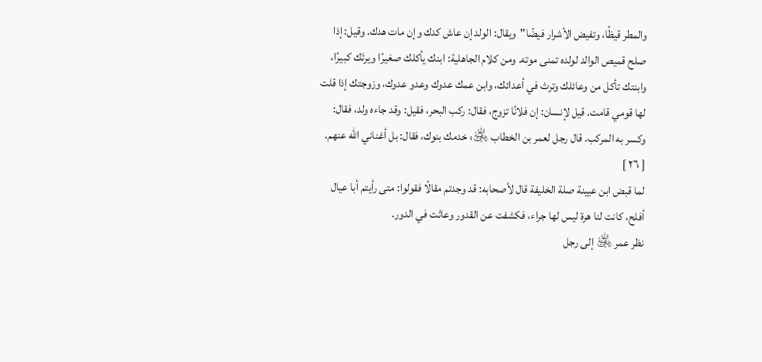والمطر قيظًا، وتفيض الأشرار فيضًا"ويقال: الولد إن عاش كدك وإن مات هدك. وقيل: إذا صلح قميص الوالد لولده تمنى موته. ومن كلام الجاهلية: ابنك يأكلك صغيرًا ويرثك كبيرًا، وابنتك تأكل من وعائلك وترث في أعدائك، وابن عمك عدوك وعدو عدوك، وزوجتك إذا قلت لها قومي قامت. قيل لإنسان: إن فلانًا تزوج، فقال: ركب البحر، فقيل: وقد جاءه ولد، فقال: وكسر به المركب. قال رجل لعمر بن الخطاب ﵁: خدمك بنوك، فقال: بل أغناني الله عنهم.
[ ٢٦ ]
لما قبض ابن عيينة صلة الخليفة قال لأصحابه: قد وجدتم مقالًا فقولوا: متى رأيتم أبا عيال أفلح، كانت لنا هرة ليس لها جراء، فكشفت عن القدور وعاثت في الدور.
نظر عمر ﵁ إلى رجل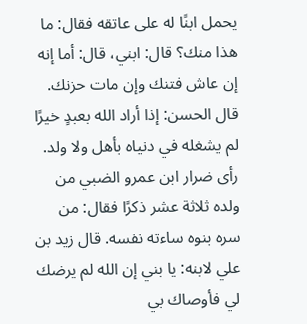يحمل ابنًا له على عاتقه فقال: ما هذا منك؟ قال: ابني، قال: أما إنه إن عاش فتنك وإن مات حزنك. قال الحسن: إذا أراد الله بعبدٍ خيرًا لم يشغله في دنياه بأهل ولا ولد. رأى ضرار ابن عمرو الضبي من ولده ثلاثة عشر ذكرًا فقال: من سره بنوه ساءته نفسه. قال زيد بن علي لابنه: يا بني إن الله لم يرضك لي فأوصاك بي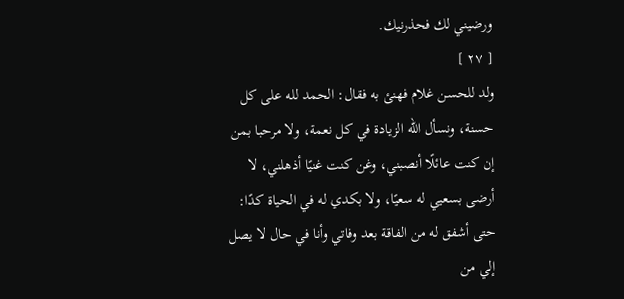ورضيني لك فحذرنيك.
[ ٢٧ ]
ولد للحسن غلام فهنئ به فقال: الحمد لله على كل حسنة، ونسأل الله الزيادة في كل نعمة، ولا مرحبا بمن إن كنت عائلًا أنصبني، وغن كنت غنيًا أذهلني، لا أرضى بسعيي له سعيًا، ولا بكدي له في الحياة كدًا: حتى أشفق له من الفاقة بعد وفاتي وأنا في حال لا يصل إلي من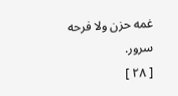غمه حزن ولا فرحه سرور.
[ ٢٨ ]